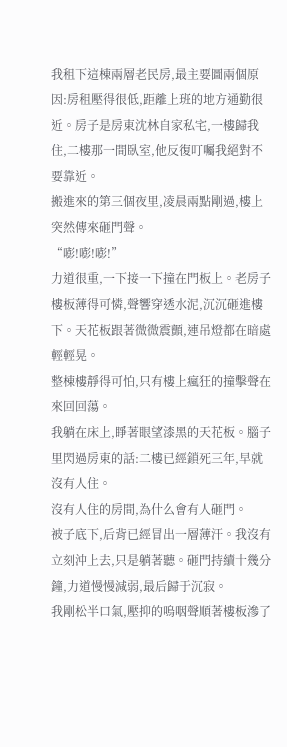我租下這棟兩層老民房,最主要圖兩個原因:房租壓得很低,距離上班的地方通勤很近。房子是房東沈林自家私宅,一樓歸我住,二樓那一間臥室,他反復叮囑我絕對不要靠近。
搬進來的第三個夜里,凌晨兩點剛過,樓上突然傳來砸門聲。
“嘭!嘭!嘭!”
力道很重,一下接一下撞在門板上。老房子樓板薄得可憐,聲響穿透水泥,沉沉砸進樓下。天花板跟著微微震顫,連吊燈都在暗處輕輕晃。
整棟樓靜得可怕,只有樓上瘋狂的撞擊聲在來回回蕩。
我躺在床上,睜著眼望漆黑的天花板。腦子里閃過房東的話:二樓已經鎖死三年,早就沒有人住。
沒有人住的房間,為什么會有人砸門。
被子底下,后背已經冒出一層薄汗。我沒有立刻沖上去,只是躺著聽。砸門持續十幾分鐘,力道慢慢減弱,最后歸于沉寂。
我剛松半口氣,壓抑的嗚咽聲順著樓板滲了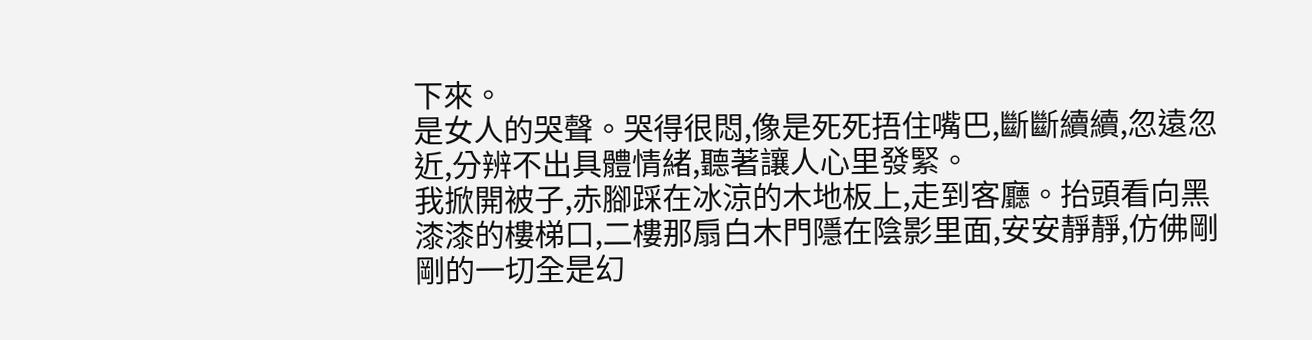下來。
是女人的哭聲。哭得很悶,像是死死捂住嘴巴,斷斷續續,忽遠忽近,分辨不出具體情緒,聽著讓人心里發緊。
我掀開被子,赤腳踩在冰涼的木地板上,走到客廳。抬頭看向黑漆漆的樓梯口,二樓那扇白木門隱在陰影里面,安安靜靜,仿佛剛剛的一切全是幻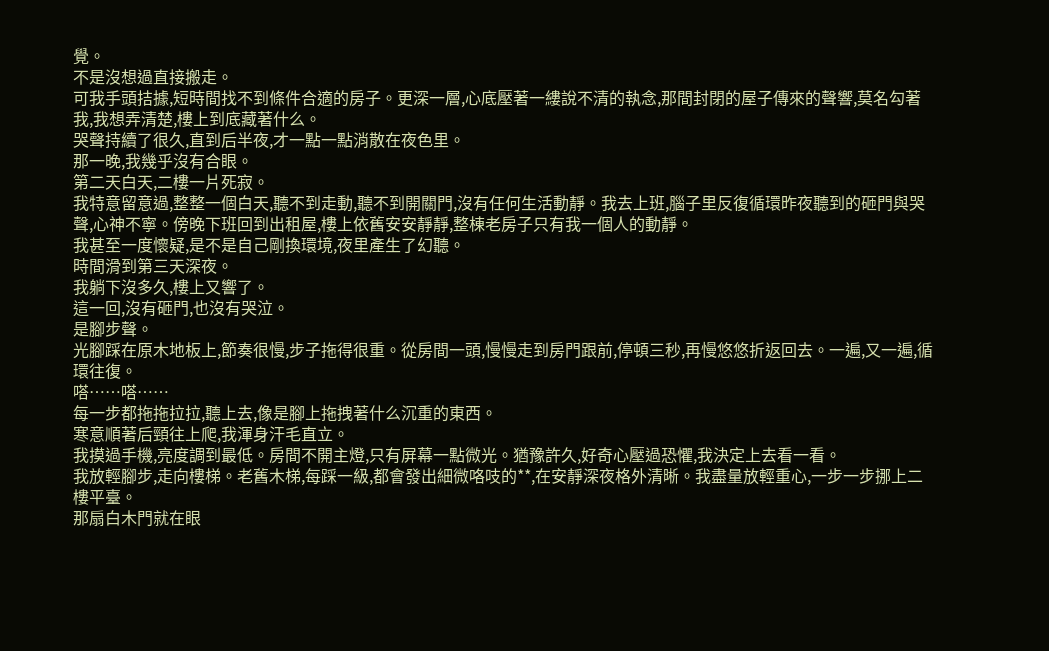覺。
不是沒想過直接搬走。
可我手頭拮據,短時間找不到條件合適的房子。更深一層,心底壓著一縷說不清的執念,那間封閉的屋子傳來的聲響,莫名勾著我,我想弄清楚,樓上到底藏著什么。
哭聲持續了很久,直到后半夜,才一點一點消散在夜色里。
那一晚,我幾乎沒有合眼。
第二天白天,二樓一片死寂。
我特意留意過,整整一個白天,聽不到走動,聽不到開關門,沒有任何生活動靜。我去上班,腦子里反復循環昨夜聽到的砸門與哭聲,心神不寧。傍晚下班回到出租屋,樓上依舊安安靜靜,整棟老房子只有我一個人的動靜。
我甚至一度懷疑,是不是自己剛換環境,夜里產生了幻聽。
時間滑到第三天深夜。
我躺下沒多久,樓上又響了。
這一回,沒有砸門,也沒有哭泣。
是腳步聲。
光腳踩在原木地板上,節奏很慢,步子拖得很重。從房間一頭,慢慢走到房門跟前,停頓三秒,再慢悠悠折返回去。一遍,又一遍,循環往復。
嗒……嗒……
每一步都拖拖拉拉,聽上去,像是腳上拖拽著什么沉重的東西。
寒意順著后頸往上爬,我渾身汗毛直立。
我摸過手機,亮度調到最低。房間不開主燈,只有屏幕一點微光。猶豫許久,好奇心壓過恐懼,我決定上去看一看。
我放輕腳步,走向樓梯。老舊木梯,每踩一級,都會發出細微咯吱的**,在安靜深夜格外清晰。我盡量放輕重心,一步一步挪上二樓平臺。
那扇白木門就在眼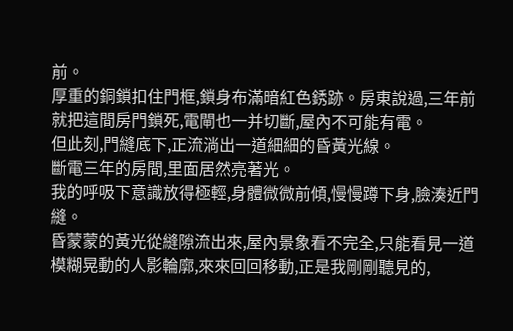前。
厚重的銅鎖扣住門框,鎖身布滿暗紅色銹跡。房東說過,三年前就把這間房門鎖死,電閘也一并切斷,屋內不可能有電。
但此刻,門縫底下,正流淌出一道細細的昏黃光線。
斷電三年的房間,里面居然亮著光。
我的呼吸下意識放得極輕,身體微微前傾,慢慢蹲下身,臉湊近門縫。
昏蒙蒙的黃光從縫隙流出來,屋內景象看不完全,只能看見一道模糊晃動的人影輪廓,來來回回移動,正是我剛剛聽見的,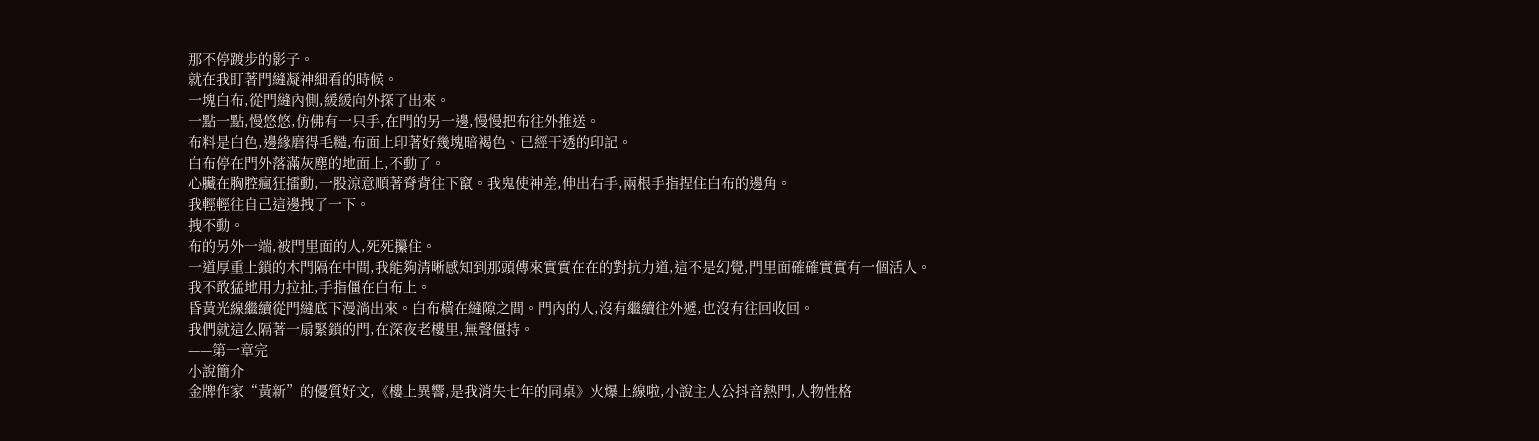那不停踱步的影子。
就在我盯著門縫凝神細看的時候。
一塊白布,從門縫內側,緩緩向外探了出來。
一點一點,慢悠悠,仿佛有一只手,在門的另一邊,慢慢把布往外推送。
布料是白色,邊緣磨得毛糙,布面上印著好幾塊暗褐色、已經干透的印記。
白布停在門外落滿灰塵的地面上,不動了。
心臟在胸腔瘋狂擂動,一股涼意順著脊背往下竄。我鬼使神差,伸出右手,兩根手指捏住白布的邊角。
我輕輕往自己這邊拽了一下。
拽不動。
布的另外一端,被門里面的人,死死攥住。
一道厚重上鎖的木門隔在中間,我能夠清晰感知到那頭傳來實實在在的對抗力道,這不是幻覺,門里面確確實實有一個活人。
我不敢猛地用力拉扯,手指僵在白布上。
昏黃光線繼續從門縫底下漫淌出來。白布橫在縫隙之間。門內的人,沒有繼續往外遞,也沒有往回收回。
我們就這么隔著一扇緊鎖的門,在深夜老樓里,無聲僵持。
——第一章完
小說簡介
金牌作家“黃新”的優質好文,《樓上異響,是我消失七年的同桌》火爆上線啦,小說主人公抖音熱門,人物性格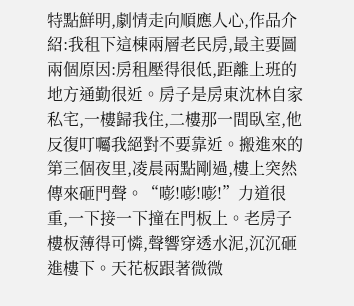特點鮮明,劇情走向順應人心,作品介紹:我租下這棟兩層老民房,最主要圖兩個原因:房租壓得很低,距離上班的地方通勤很近。房子是房東沈林自家私宅,一樓歸我住,二樓那一間臥室,他反復叮囑我絕對不要靠近。搬進來的第三個夜里,凌晨兩點剛過,樓上突然傳來砸門聲。“嘭!嘭!嘭!”力道很重,一下接一下撞在門板上。老房子樓板薄得可憐,聲響穿透水泥,沉沉砸進樓下。天花板跟著微微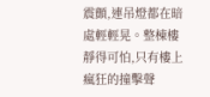震顫,連吊燈都在暗處輕輕晃。整棟樓靜得可怕,只有樓上瘋狂的撞擊聲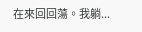在來回回蕩。我躺...